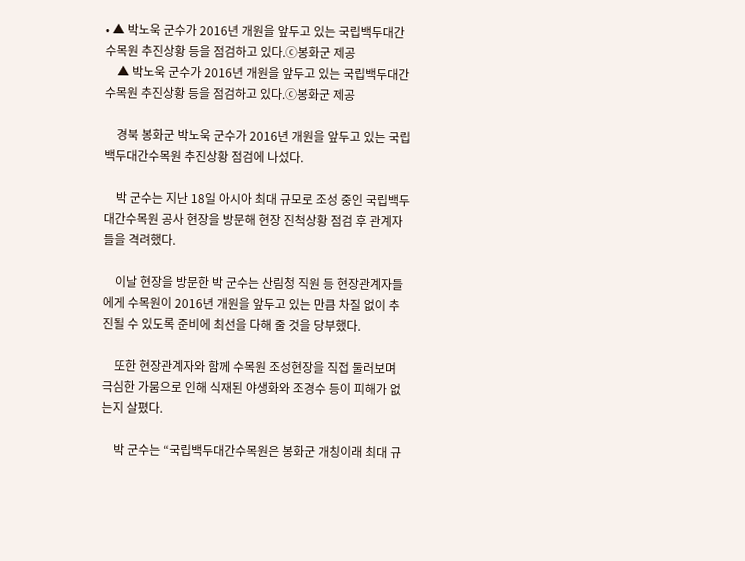• ▲ 박노욱 군수가 2016년 개원을 앞두고 있는 국립백두대간수목원 추진상황 등을 점검하고 있다.ⓒ봉화군 제공
    ▲ 박노욱 군수가 2016년 개원을 앞두고 있는 국립백두대간수목원 추진상황 등을 점검하고 있다.ⓒ봉화군 제공

    경북 봉화군 박노욱 군수가 2016년 개원을 앞두고 있는 국립백두대간수목원 추진상황 점검에 나섰다.

    박 군수는 지난 18일 아시아 최대 규모로 조성 중인 국립백두대간수목원 공사 현장을 방문해 현장 진척상황 점검 후 관계자들을 격려했다.

    이날 현장을 방문한 박 군수는 산림청 직원 등 현장관계자들에게 수목원이 2016년 개원을 앞두고 있는 만큼 차질 없이 추진될 수 있도록 준비에 최선을 다해 줄 것을 당부했다.

    또한 현장관계자와 함께 수목원 조성현장을 직접 둘러보며 극심한 가뭄으로 인해 식재된 야생화와 조경수 등이 피해가 없는지 살폈다.

    박 군수는 “국립백두대간수목원은 봉화군 개칭이래 최대 규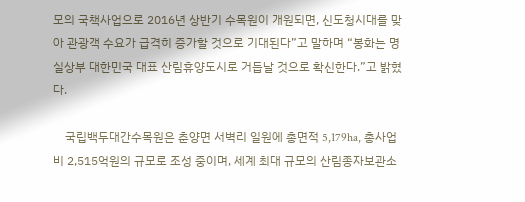모의 국책사업으로 2016년 상반기 수목원이 개원되면, 신도청시대를 맞아 관광객 수요가 급격히 증가할 것으로 기대된다”고 말하며 “봉화는 명실상부 대한민국 대표 산림휴양도시로 거듭날 것으로 확신한다.”고 밝혔다.

    국립백두대간수목원은 춘양면 서벽리 일원에 총면적 5,179ha, 총사업비 2,515억원의 규모로 조성 중이며, 세계 최대 규모의 산림종자보관소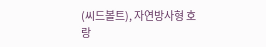(씨드볼트), 자연방사형 호랑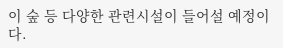이 숲 등 다양한 관련시설이 들어설 예정이다.